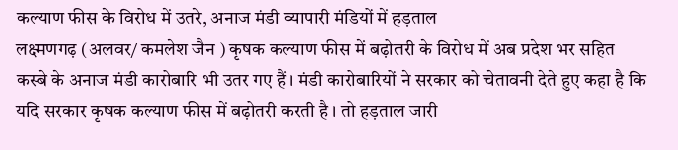कल्याण फीस के विरोध में उतरे, अनाज मंडी व्यापारी मंडियों में हड़ताल
लक्ष्मणगढ़ (अलवर/ कमलेश जैन ) कृषक कल्याण फीस में बढ़ोतरी के विरोध में अब प्रदेश भर सहित कस्बे के अनाज मंडी कारोबारि भी उतर गए हैं। मंडी कारोबारियों ने सरकार को चेतावनी देते हुए कहा है कि यदि सरकार कृषक कल्याण फीस में बढ़ोतरी करती है । तो हड़ताल जारी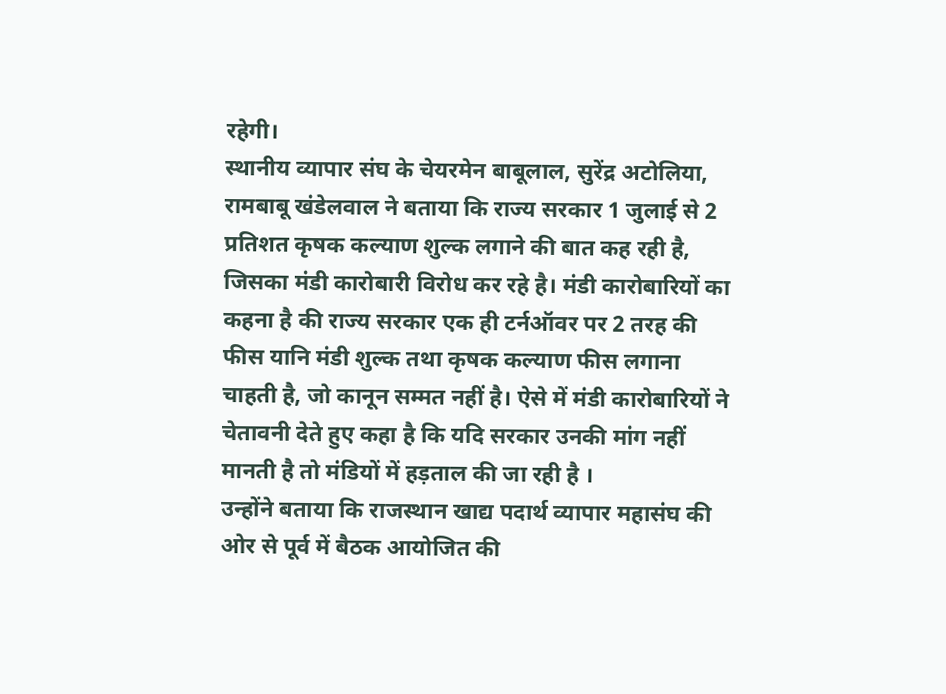रहेगी।
स्थानीय व्यापार संघ के चेयरमेन बाबूलाल, सुरेंद्र अटोलिया, रामबाबू खंडेलवाल ने बताया कि राज्य सरकार 1 जुलाई से 2 प्रतिशत कृषक कल्याण शुल्क लगाने की बात कह रही है, जिसका मंडी कारोबारी विरोध कर रहे है। मंडी कारोबारियों का कहना है की राज्य सरकार एक ही टर्नऑवर पर 2 तरह की फीस यानि मंडी शुल्क तथा कृषक कल्याण फीस लगाना चाहती है, जो कानून सम्मत नहीं है। ऐसे में मंडी कारोबारियों ने चेतावनी देते हुए कहा है कि यदि सरकार उनकी मांग नहीं मानती है तो मंडियों में हड़ताल की जा रही है ।
उन्होंने बताया कि राजस्थान खाद्य पदार्थ व्यापार महासंघ की ओर से पूर्व में बैठक आयोजित की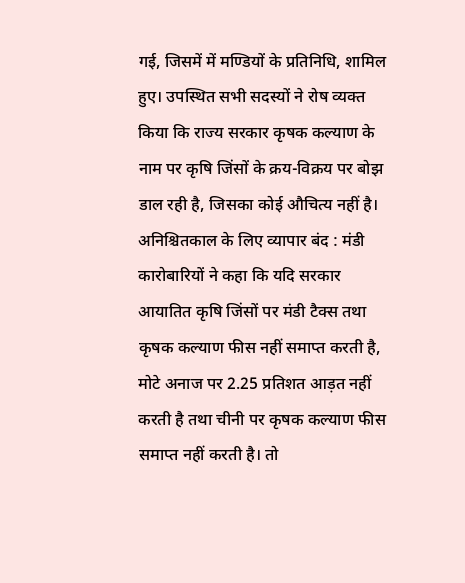गई, जिसमें में मण्डियों के प्रतिनिधि, शामिल हुए। उपस्थित सभी सदस्यों ने रोष व्यक्त किया कि राज्य सरकार कृषक कल्याण के नाम पर कृषि जिंसों के क्रय-विक्रय पर बोझ डाल रही है, जिसका कोई औचित्य नहीं है।
अनिश्चितकाल के लिए व्यापार बंद : मंडी कारोबारियों ने कहा कि यदि सरकार आयातित कृषि जिंसों पर मंडी टैक्स तथा कृषक कल्याण फीस नहीं समाप्त करती है, मोटे अनाज पर 2.25 प्रतिशत आड़त नहीं करती है तथा चीनी पर कृषक कल्याण फीस समाप्त नहीं करती है। तो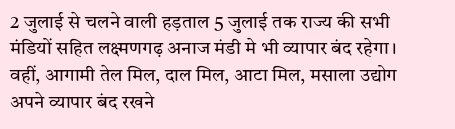2 जुलाई से चलने वाली हड़ताल 5 जुलाई तक राज्य की सभी मंडियों सहित लक्ष्मणगढ़ अनाज मंडी मे भी व्यापार बंद रहेगा। वहीं, आगामी तेल मिल, दाल मिल, आटा मिल, मसाला उद्योग अपने व्यापार बंद रखने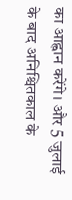का आह्वान करेंगे। और 5 जुलाई के बाद अनिश्चितकाल के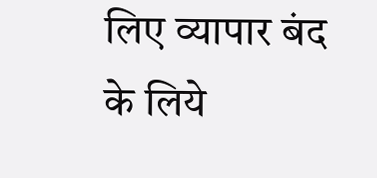लिए व्यापार बंद के लिये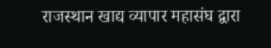राजस्थान खाद्य व्यापार महासंघ द्वारा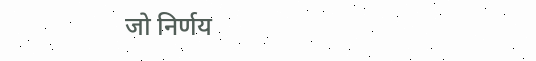जो निर्णय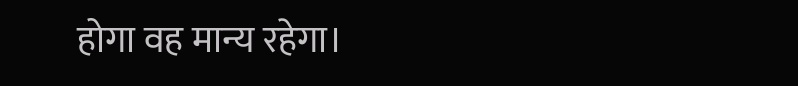होगा वह मान्य रहेगा।